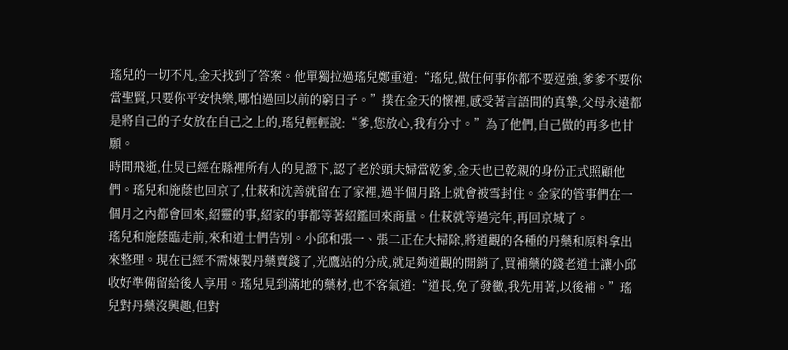瑤兒的一切不凡,金天找到了答案。他單獨拉過瑤兒鄭重道:“瑤兒,做任何事你都不要逞強,爹爹不要你當聖賢,只要你平安快樂,哪怕過回以前的窮日子。”撲在金天的懷裡,感受著言語間的真摯,父母永遠都是將自己的子女放在自己之上的,瑤兒輕輕說:“爹,您放心,我有分寸。”為了他們,自己做的再多也甘願。
時間飛逝,仕炅已經在縣裡所有人的見證下,認了老於頭夫婦當乾爹,金天也已乾親的身份正式照顧他們。瑤兒和施蔭也回京了,仕萩和沈善就留在了家裡,過半個月路上就會被雪封住。金家的管事們在一個月之內都會回來,紹靈的事,紹家的事都等著紹鑑回來商量。仕萩就等過完年,再回京城了。
瑤兒和施蔭臨走前,來和道士們告別。小邱和張一、張二正在大掃除,將道觀的各種的丹藥和原料拿出來整理。現在已經不需煉製丹藥賣錢了,光鷹站的分成,就足夠道觀的開銷了,買補藥的錢老道士讓小邱收好準備留給後人享用。瑤兒見到滿地的藥材,也不客氣道:“道長,免了發黴,我先用著,以後補。”瑤兒對丹藥沒興趣,但對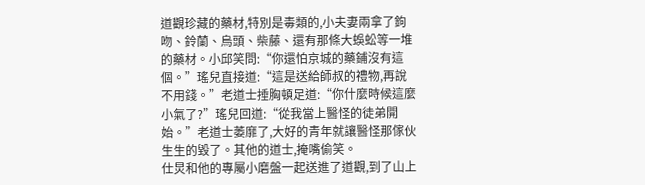道觀珍藏的藥材,特別是毒類的,小夫妻兩拿了鉤吻、鈴蘭、烏頭、柴藤、還有那條大蜈蚣等一堆的藥材。小邱笑問:“你還怕京城的藥鋪沒有這個。”瑤兒直接道:“這是送給師叔的禮物,再說不用錢。”老道士捶胸頓足道:“你什麼時候這麼小氣了?”瑤兒回道:“從我當上醫怪的徒弟開始。”老道士萎靡了,大好的青年就讓醫怪那傢伙生生的毀了。其他的道士,掩嘴偷笑。
仕炅和他的專屬小磨盤一起送進了道觀,到了山上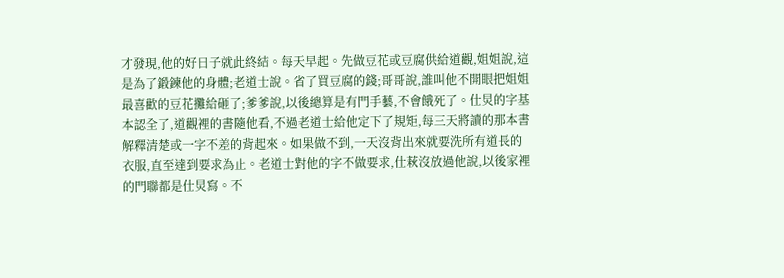才發現,他的好日子就此終結。每天早起。先做豆花或豆腐供給道觀,姐姐說,這是為了鍛鍊他的身體;老道士說。省了買豆腐的錢;哥哥說,誰叫他不開眼把姐姐最喜歡的豆花攤給砸了;爹爹說,以後總算是有門手藝,不會餓死了。仕炅的字基本認全了,道觀裡的書隨他看,不過老道士給他定下了規矩,每三天將讀的那本書解釋清楚或一字不差的背起來。如果做不到,一天沒背出來就要洗所有道長的衣服,直至達到要求為止。老道士對他的字不做要求,仕萩沒放過他說,以後家裡的門聯都是仕炅寫。不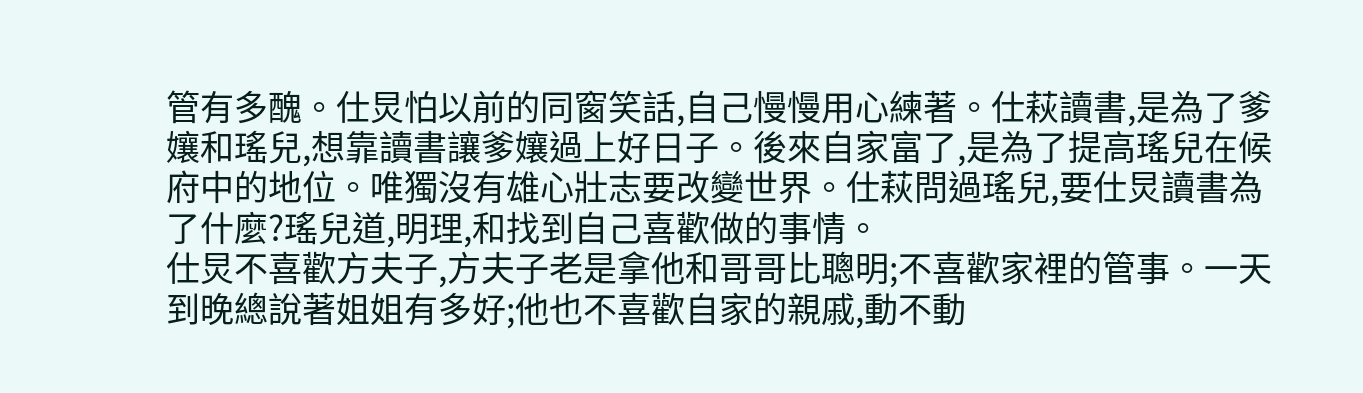管有多醜。仕炅怕以前的同窗笑話,自己慢慢用心練著。仕萩讀書,是為了爹孃和瑤兒,想靠讀書讓爹孃過上好日子。後來自家富了,是為了提高瑤兒在候府中的地位。唯獨沒有雄心壯志要改變世界。仕萩問過瑤兒,要仕炅讀書為了什麼?瑤兒道,明理,和找到自己喜歡做的事情。
仕炅不喜歡方夫子,方夫子老是拿他和哥哥比聰明;不喜歡家裡的管事。一天到晚總說著姐姐有多好;他也不喜歡自家的親戚,動不動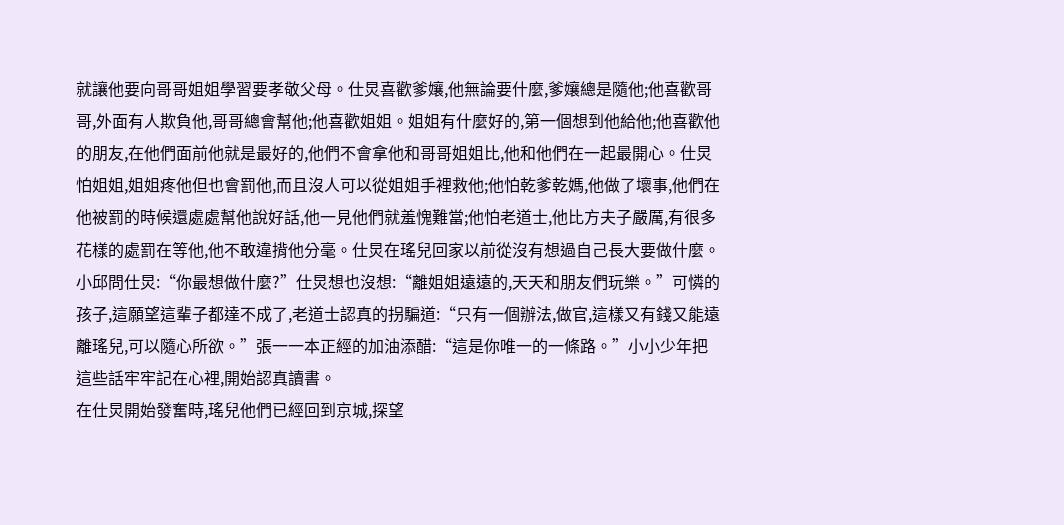就讓他要向哥哥姐姐學習要孝敬父母。仕炅喜歡爹孃,他無論要什麼,爹孃總是隨他;他喜歡哥哥,外面有人欺負他,哥哥總會幫他;他喜歡姐姐。姐姐有什麼好的,第一個想到他給他;他喜歡他的朋友,在他們面前他就是最好的,他們不會拿他和哥哥姐姐比,他和他們在一起最開心。仕炅怕姐姐,姐姐疼他但也會罰他,而且沒人可以從姐姐手裡救他;他怕乾爹乾媽,他做了壞事,他們在他被罰的時候還處處幫他說好話,他一見他們就羞愧難當;他怕老道士,他比方夫子嚴厲,有很多花樣的處罰在等他,他不敢違揹他分毫。仕炅在瑤兒回家以前從沒有想過自己長大要做什麼。
小邱問仕炅:“你最想做什麼?”仕炅想也沒想:“離姐姐遠遠的,天天和朋友們玩樂。”可憐的孩子,這願望這輩子都達不成了,老道士認真的拐騙道:“只有一個辦法,做官,這樣又有錢又能遠離瑤兒,可以隨心所欲。”張一一本正經的加油添醋:“這是你唯一的一條路。”小小少年把這些話牢牢記在心裡,開始認真讀書。
在仕炅開始發奮時,瑤兒他們已經回到京城,探望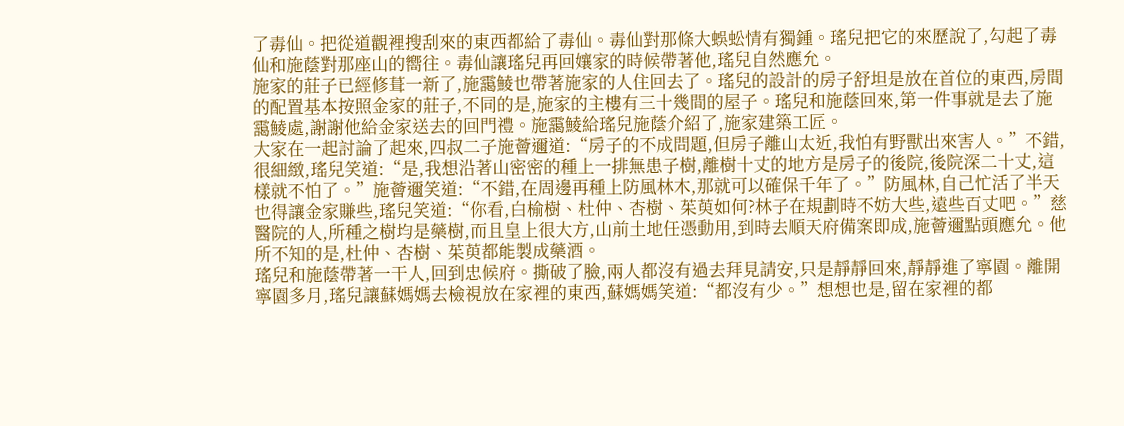了毒仙。把從道觀裡搜刮來的東西都給了毒仙。毒仙對那條大蜈蚣情有獨鍾。瑤兒把它的來歷說了,勾起了毒仙和施蔭對那座山的嚮往。毒仙讓瑤兒再回孃家的時候帶著他,瑤兒自然應允。
施家的莊子已經修葺一新了,施靄鯪也帶著施家的人住回去了。瑤兒的設計的房子舒坦是放在首位的東西,房間的配置基本按照金家的莊子,不同的是,施家的主樓有三十幾間的屋子。瑤兒和施蔭回來,第一件事就是去了施靄鯪處,謝謝他給金家送去的回門禮。施靄鯪給瑤兒施蔭介紹了,施家建築工匠。
大家在一起討論了起來,四叔二子施薈邇道:“房子的不成問題,但房子離山太近,我怕有野獸出來害人。”不錯,很細緻,瑤兒笑道:“是,我想沿著山密密的種上一排無患子樹,離樹十丈的地方是房子的後院,後院深二十丈,這樣就不怕了。”施薈邇笑道:“不錯,在周邊再種上防風林木,那就可以確保千年了。”防風林,自己忙活了半天也得讓金家賺些,瑤兒笑道:“你看,白榆樹、杜仲、杏樹、茱萸如何?林子在規劃時不妨大些,遠些百丈吧。”慈醫院的人,所種之樹均是藥樹,而且皇上很大方,山前土地任憑動用,到時去順天府備案即成,施薈邇點頭應允。他所不知的是,杜仲、杏樹、茱萸都能製成藥酒。
瑤兒和施蔭帶著一干人,回到忠候府。撕破了臉,兩人都沒有過去拜見請安,只是靜靜回來,靜靜進了寧園。離開寧園多月,瑤兒讓蘇媽媽去檢視放在家裡的東西,蘇媽媽笑道:“都沒有少。”想想也是,留在家裡的都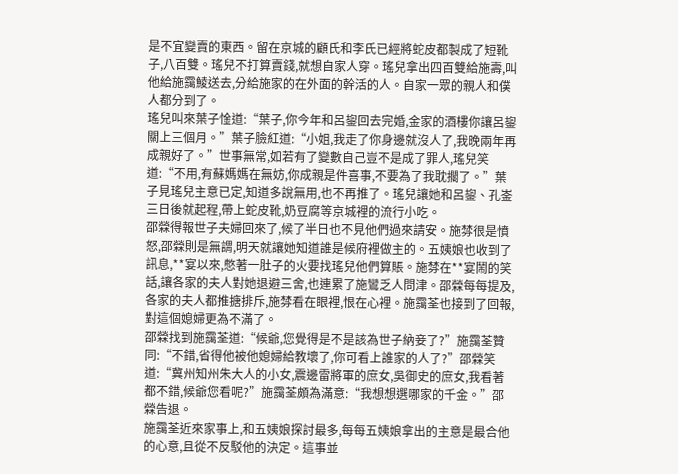是不宜變賣的東西。留在京城的顧氏和李氏已經將蛇皮都製成了短靴子,八百雙。瑤兒不打算賣錢,就想自家人穿。瑤兒拿出四百雙給施壽,叫他給施靄鯪送去,分給施家的在外面的幹活的人。自家一眾的親人和僕人都分到了。
瑤兒叫來葉子惍道:“葉子,你今年和呂鋆回去完婚,金家的酒樓你讓呂鋆關上三個月。”葉子臉紅道:“小姐,我走了你身邊就沒人了,我晚兩年再成親好了。”世事無常,如若有了變數自己豈不是成了罪人,瑤兒笑道:“不用,有蘇媽媽在無妨,你成親是件喜事,不要為了我耽擱了。”葉子見瑤兒主意已定,知道多說無用,也不再推了。瑤兒讓她和呂鋆、孔崟三日後就起程,帶上蛇皮靴,奶豆腐等京城裡的流行小吃。
邵檾得報世子夫婦回來了,候了半日也不見他們過來請安。施棼很是憤怒,邵檾則是無謂,明天就讓她知道誰是候府裡做主的。五姨娘也收到了訊息,**宴以來,憋著一肚子的火要找瑤兒他們算賬。施棼在**宴鬧的笑話,讓各家的夫人對她退避三舍,也連累了施鸞乏人問津。邵檾每每提及,各家的夫人都推搪排斥,施棼看在眼裡,恨在心裡。施靄荃也接到了回報,對這個媳婦更為不滿了。
邵檾找到施靄荃道:“候爺,您覺得是不是該為世子納妾了?”施靄荃贊同:“不錯,省得他被他媳婦給教壞了,你可看上誰家的人了?”邵檾笑道:“冀州知州朱大人的小女,震邊雷將軍的庶女,吳御史的庶女,我看著都不錯,候爺您看呢?”施靄荃頗為滿意:“我想想選哪家的千金。”邵檾告退。
施靄荃近來家事上,和五姨娘探討最多,每每五姨娘拿出的主意是最合他的心意,且從不反駁他的決定。這事並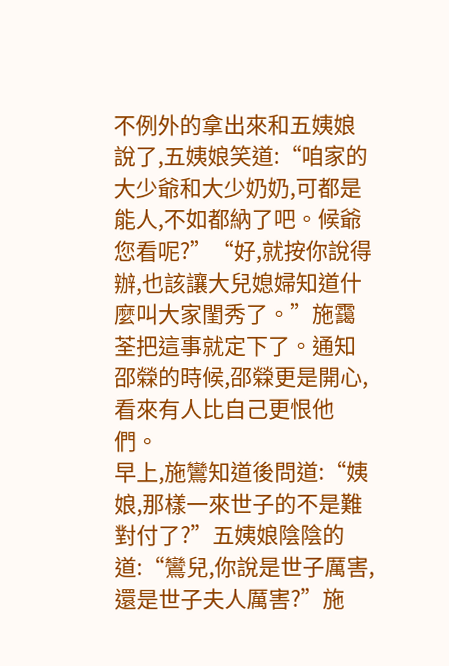不例外的拿出來和五姨娘說了,五姨娘笑道:“咱家的大少爺和大少奶奶,可都是能人,不如都納了吧。候爺您看呢?”“好,就按你說得辦,也該讓大兒媳婦知道什麼叫大家閨秀了。”施靄荃把這事就定下了。通知邵檾的時候,邵檾更是開心,看來有人比自己更恨他們。
早上,施鸞知道後問道:“姨娘,那樣一來世子的不是難對付了?”五姨娘陰陰的道:“鸞兒,你說是世子厲害,還是世子夫人厲害?”施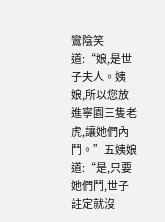鸞陰笑道:“娘,是世子夫人。姨娘,所以您放進寧園三隻老虎,讓她們內鬥。”五姨娘道:“是,只要她們鬥,世子註定就沒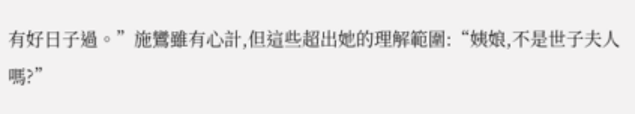有好日子過。”施鸞雖有心計,但這些超出她的理解範圍:“姨娘,不是世子夫人嗎?”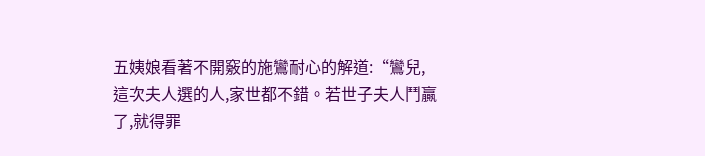五姨娘看著不開竅的施鸞耐心的解道:“鸞兒,這次夫人選的人,家世都不錯。若世子夫人鬥贏了,就得罪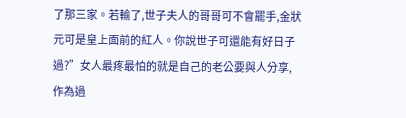了那三家。若輸了,世子夫人的哥哥可不會罷手,金狀元可是皇上面前的紅人。你說世子可還能有好日子過?”女人最疼最怕的就是自己的老公要與人分享,作為過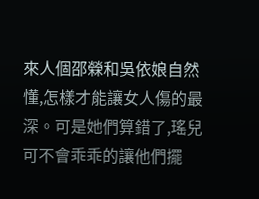來人個邵檾和吳依娘自然懂,怎樣才能讓女人傷的最深。可是她們算錯了,瑤兒可不會乖乖的讓他們擺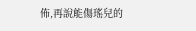佈,再說能傷瑤兒的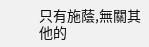只有施蔭,無關其他的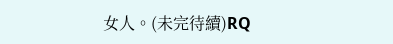女人。(未完待續)RQ